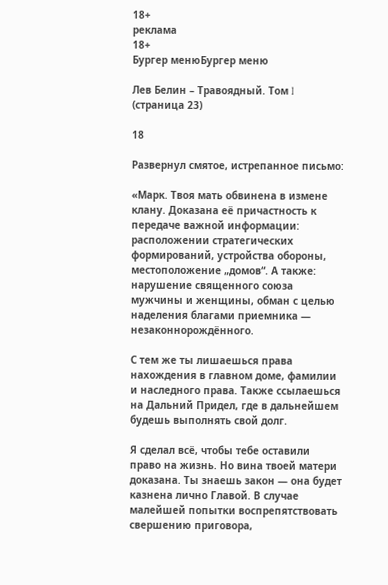18+
реклама
18+
Бургер менюБургер меню

Лев Белин – Травоядный. Том I (страница 23)

18

Развернул смятое, истрепанное письмо:

«Марк. Твоя мать обвинена в измене клану. Доказана её причастность к передаче важной информации: расположении стратегических формирований, устройства обороны, местоположение „домов“. А также: нарушение священного союза мужчины и женщины, обман с целью наделения благами приемника — незаконнорождённого.

С тем же ты лишаешься права нахождения в главном доме, фамилии и наследного права. Также ссылаешься на Дальний Придел, где в дальнейшем будешь выполнять свой долг.

Я сделал всё, чтобы тебе оставили право на жизнь. Но вина твоей матери доказана. Ты знаешь закон — она будет казнена лично Главой. В случае малейшей попытки воспрепятствовать свершению приговора,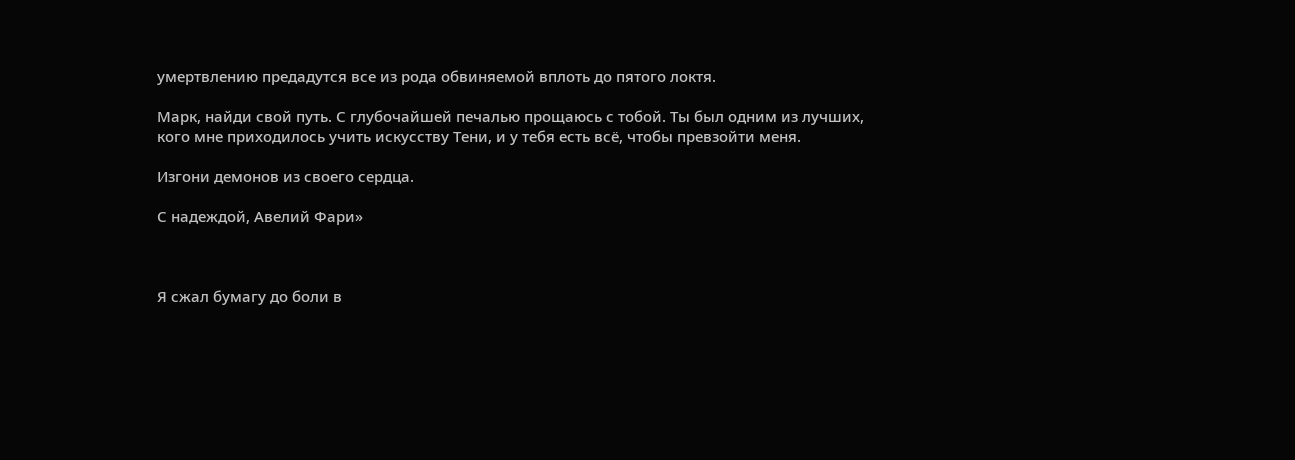умертвлению предадутся все из рода обвиняемой вплоть до пятого локтя.

Марк, найди свой путь. С глубочайшей печалью прощаюсь с тобой. Ты был одним из лучших, кого мне приходилось учить искусству Тени, и у тебя есть всё, чтобы превзойти меня.

Изгони демонов из своего сердца.

С надеждой, Авелий Фари»



Я сжал бумагу до боли в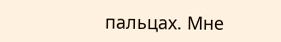пальцах. Мне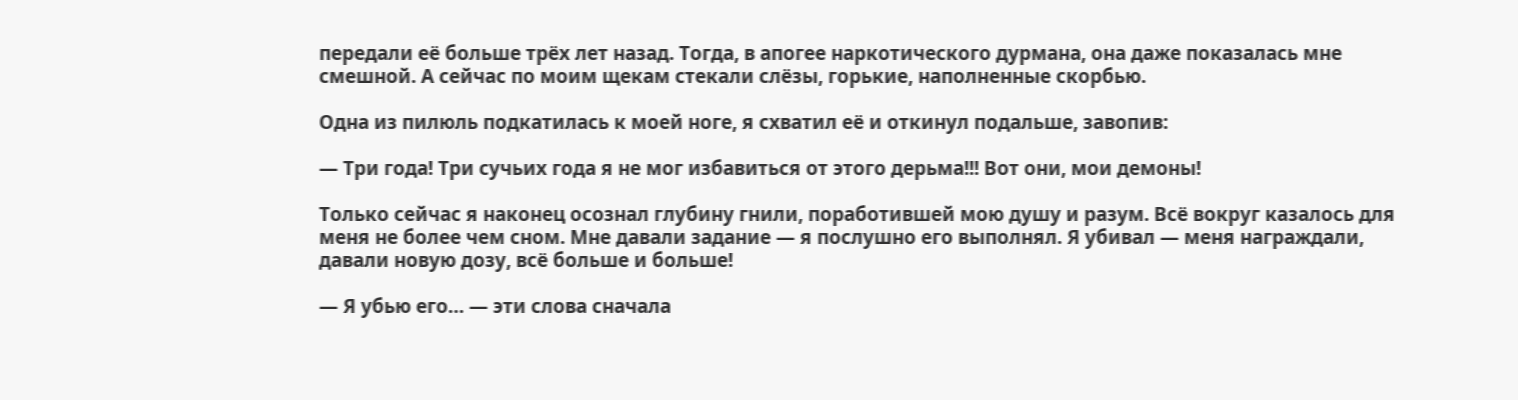передали её больше трёх лет назад. Тогда, в апогее наркотического дурмана, она даже показалась мне смешной. А сейчас по моим щекам стекали слёзы, горькие, наполненные скорбью.

Одна из пилюль подкатилась к моей ноге, я схватил её и откинул подальше, завопив:

— Три года! Три сучьих года я не мог избавиться от этого дерьма!!! Вот они, мои демоны!

Только сейчас я наконец осознал глубину гнили, поработившей мою душу и разум. Всё вокруг казалось для меня не более чем сном. Мне давали задание — я послушно его выполнял. Я убивал — меня награждали, давали новую дозу, всё больше и больше!

— Я убью его… — эти слова сначала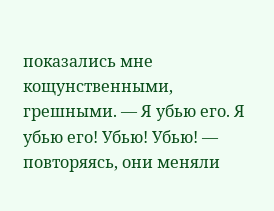показались мне кощунственными, грешными. — Я убью его. Я убью его! Убью! Убью! — повторяясь, они меняли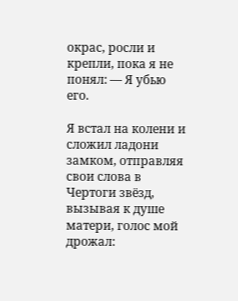окрас, росли и крепли, пока я не понял: — Я убью его.

Я встал на колени и сложил ладони замком, отправляя свои слова в Чертоги звёзд, вызывая к душе матери, голос мой дрожал: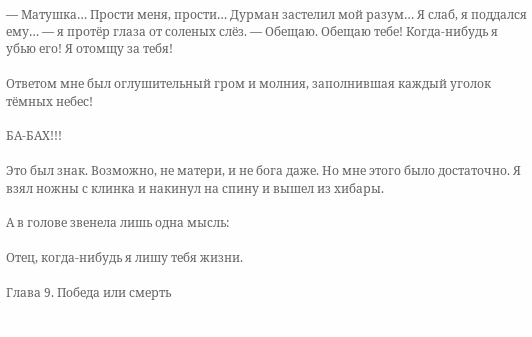— Матушка… Прости меня, прости… Дурман застелил мой разум… Я слаб, я поддался ему… — я протёр глаза от соленых слёз. — Обещаю. Обещаю тебе! Когда-нибудь я убью его! Я отомщу за тебя!

Ответом мне был оглушительный гром и молния, заполнившая каждый уголок тёмных небес!

БА-БАХ!!!

Это был знак. Возможно, не матери, и не бога даже. Но мне этого было достаточно. Я взял ножны с клинка и накинул на спину и вышел из хибары.

А в голове звенела лишь одна мысль:

Отец, когда-нибудь я лишу тебя жизни.

Глава 9. Победа или смерть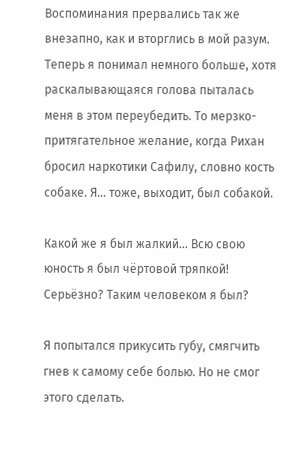Воспоминания прервались так же внезапно, как и вторглись в мой разум. Теперь я понимал немного больше, хотя раскалывающаяся голова пыталась меня в этом переубедить. То мерзко-притягательное желание, когда Рихан бросил наркотики Сафилу, словно кость собаке. Я… тоже, выходит, был собакой.

Какой же я был жалкий… Всю свою юность я был чёртовой тряпкой! Серьёзно? Таким человеком я был?

Я попытался прикусить губу, смягчить гнев к самому себе болью. Но не смог этого сделать.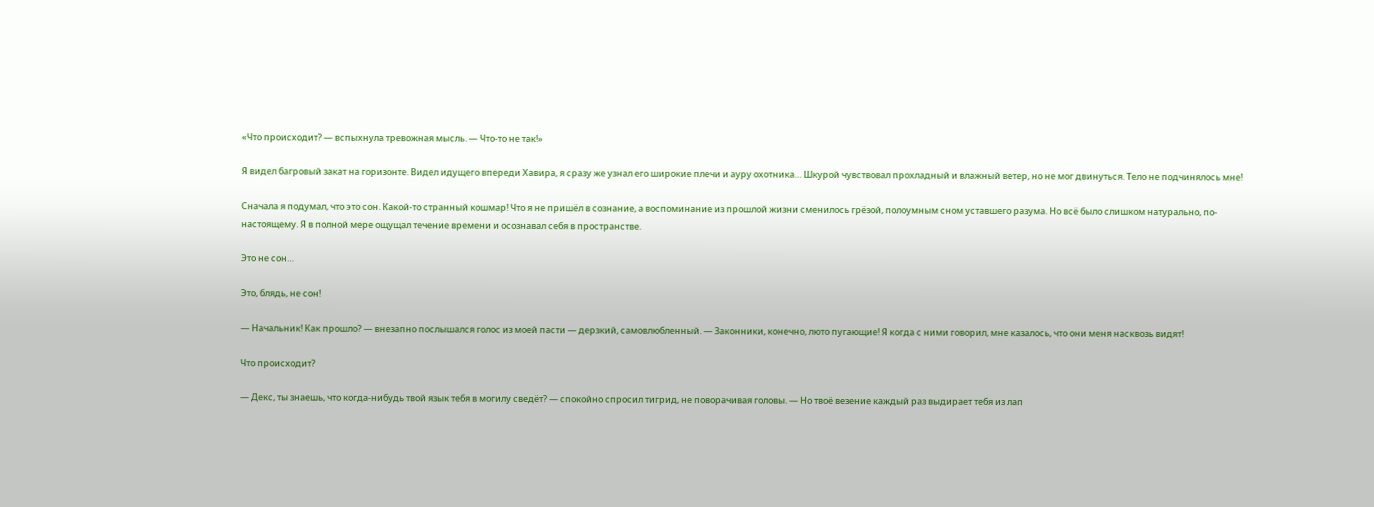«Что происходит? — вспыхнула тревожная мысль. — Что-то не так!»

Я видел багровый закат на горизонте. Видел идущего впереди Хавира, я сразу же узнал его широкие плечи и ауру охотника… Шкурой чувствовал прохладный и влажный ветер, но не мог двинуться. Тело не подчинялось мне!

Сначала я подумал, что это сон. Какой-то странный кошмар! Что я не пришёл в сознание, а воспоминание из прошлой жизни сменилось грёзой, полоумным сном уставшего разума. Но всё было слишком натурально, по-настоящему. Я в полной мере ощущал течение времени и осознавал себя в пространстве.

Это не сон…

Это, блядь, не сон!

— Начальник! Как прошло? — внезапно послышался голос из моей пасти — дерзкий, самовлюбленный. — Законники, конечно, люто пугающие! Я когда с ними говорил, мне казалось, что они меня насквозь видят!

Что происходит?

— Декс, ты знаешь, что когда-нибудь твой язык тебя в могилу сведёт? — спокойно спросил тигрид, не поворачивая головы. — Но твоё везение каждый раз выдирает тебя из лап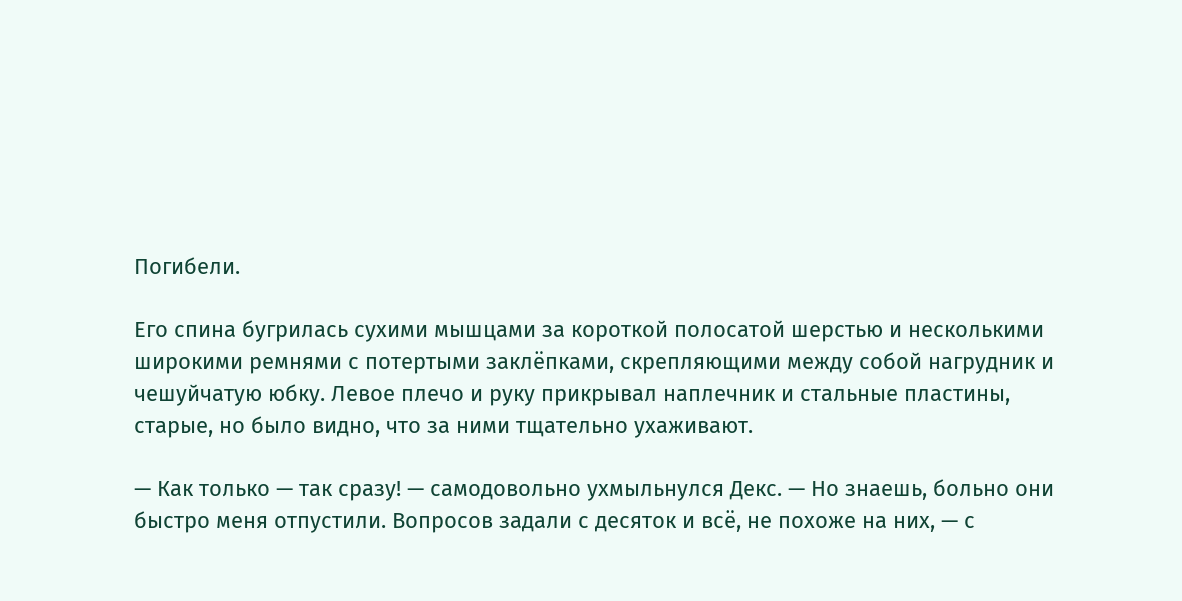Погибели.

Его спина бугрилась сухими мышцами за короткой полосатой шерстью и несколькими широкими ремнями с потертыми заклёпками, скрепляющими между собой нагрудник и чешуйчатую юбку. Левое плечо и руку прикрывал наплечник и стальные пластины, старые, но было видно, что за ними тщательно ухаживают.

— Как только — так сразу! — самодовольно ухмыльнулся Декс. — Но знаешь, больно они быстро меня отпустили. Вопросов задали с десяток и всё, не похоже на них, — с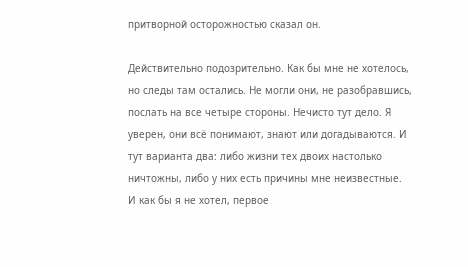притворной осторожностью сказал он.

Действительно подозрительно. Как бы мне не хотелось, но следы там остались. Не могли они, не разобравшись, послать на все четыре стороны. Нечисто тут дело. Я уверен, они всё понимают, знают или догадываются. И тут варианта два: либо жизни тех двоих настолько ничтожны, либо у них есть причины мне неизвестные. И как бы я не хотел, первое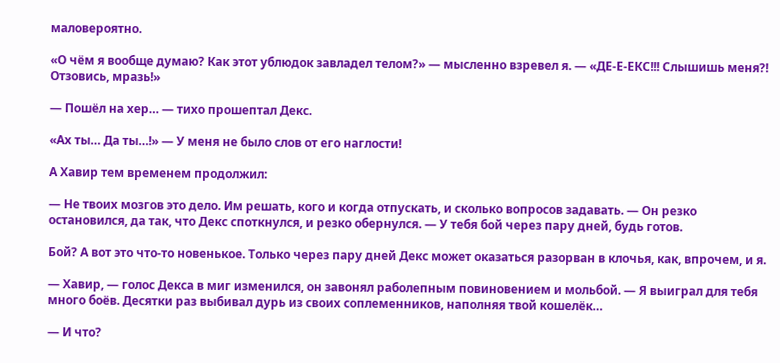маловероятно.

«О чём я вообще думаю? Как этот ублюдок завладел телом?» — мысленно взревел я. — «ДЕ-Е-ЕКС!!! Слышишь меня?! Отзовись, мразь!»

— Пошёл на хер… — тихо прошептал Декс.

«Ах ты… Да ты…!» — У меня не было слов от его наглости!

А Хавир тем временем продолжил:

— Не твоих мозгов это дело. Им решать, кого и когда отпускать, и сколько вопросов задавать. — Он резко остановился, да так, что Декс споткнулся, и резко обернулся. — У тебя бой через пару дней, будь готов.

Бой? А вот это что-то новенькое. Только через пару дней Декс может оказаться разорван в клочья, как, впрочем, и я.

— Хавир, — голос Декса в миг изменился, он завонял раболепным повиновением и мольбой. — Я выиграл для тебя много боёв. Десятки раз выбивал дурь из своих соплеменников, наполняя твой кошелёк…

— И что?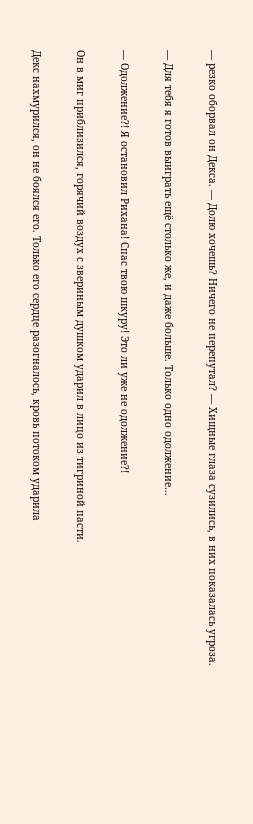— резко оборвал он Декса. — Долю хочешь? Ничего не перепутал? — Хищные глаза сузились, в них показалась угроза.

— Для тебя я готов выиграть ещё столько же, и даже больше. Только одно одолжение…

— Одолжение?! Я остановил Рихана! Спас твою шкуру! Это ли уже не одолжение?!

Он в миг приблизился, горячий воздух с звериным душком ударил в лицо из тигриной пасти.

Декс нахмурился, он не боялся его. Только его сердце разогналось, кровь потоком ударила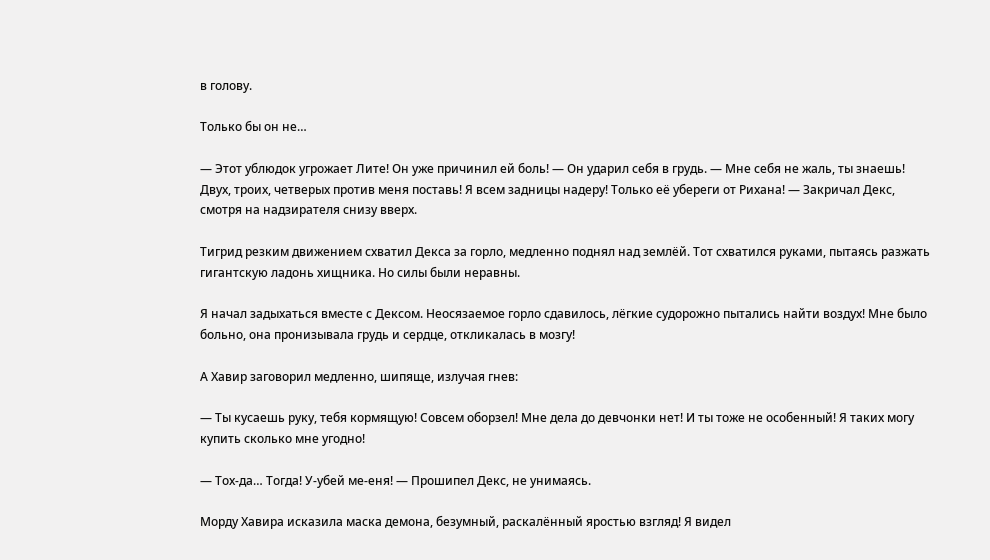в голову.

Только бы он не…

— Этот ублюдок угрожает Лите! Он уже причинил ей боль! — Он ударил себя в грудь. — Мне себя не жаль, ты знаешь! Двух, троих, четверых против меня поставь! Я всем задницы надеру! Только её убереги от Рихана! — Закричал Декс, смотря на надзирателя снизу вверх.

Тигрид резким движением схватил Декса за горло, медленно поднял над землёй. Тот схватился руками, пытаясь разжать гигантскую ладонь хищника. Но силы были неравны.

Я начал задыхаться вместе с Дексом. Неосязаемое горло сдавилось, лёгкие судорожно пытались найти воздух! Мне было больно, она пронизывала грудь и сердце, откликалась в мозгу!

А Хавир заговорил медленно, шипяще, излучая гнев:

— Ты кусаешь руку, тебя кормящую! Совсем оборзел! Мне дела до девчонки нет! И ты тоже не особенный! Я таких могу купить сколько мне угодно!

— Тох-да… Тогда! У-убей ме-еня! — Прошипел Декс, не унимаясь.

Морду Хавира исказила маска демона, безумный, раскалённый яростью взгляд! Я видел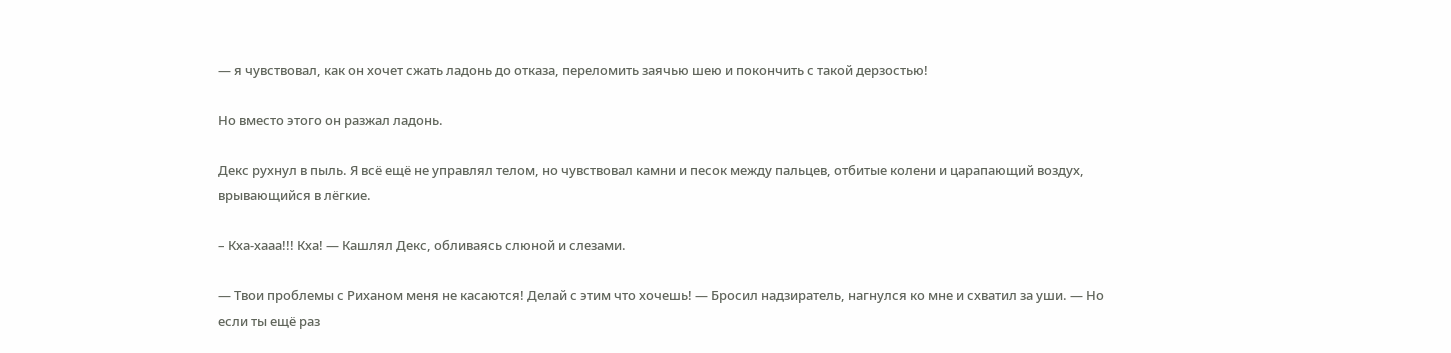— я чувствовал, как он хочет сжать ладонь до отказа, переломить заячью шею и покончить с такой дерзостью!

Но вместо этого он разжал ладонь.

Декс рухнул в пыль. Я всё ещё не управлял телом, но чувствовал камни и песок между пальцев, отбитые колени и царапающий воздух, врывающийся в лёгкие.

– Кха-хааа!!! Кха! — Кашлял Декс, обливаясь слюной и слезами.

— Твои проблемы с Риханом меня не касаются! Делай с этим что хочешь! — Бросил надзиратель, нагнулся ко мне и схватил за уши. — Но если ты ещё раз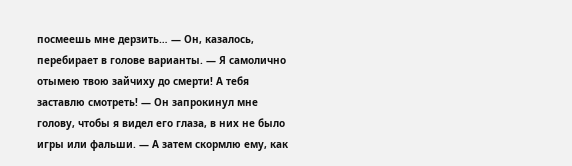посмеешь мне дерзить… — Он, казалось, перебирает в голове варианты. — Я самолично отымею твою зайчиху до смерти! А тебя заставлю смотреть! — Он запрокинул мне голову, чтобы я видел его глаза, в них не было игры или фальши. — А затем скормлю ему, как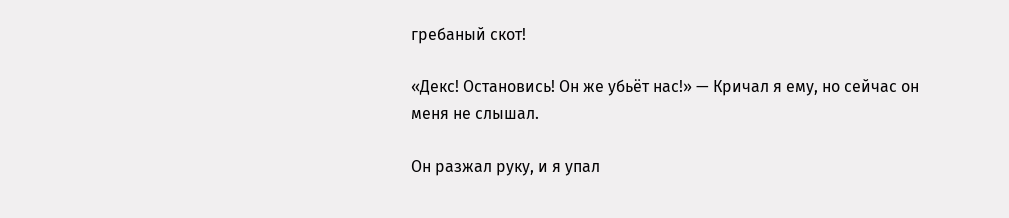гребаный скот!

«Декс! Остановись! Он же убьёт нас!» — Кричал я ему, но сейчас он меня не слышал.

Он разжал руку, и я упал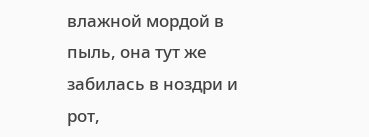влажной мордой в пыль, она тут же забилась в ноздри и рот,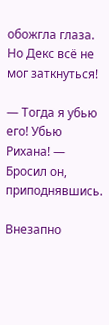обожгла глаза. Но Декс всё не мог заткнуться!

— Тогда я убью его! Убью Рихана! — Бросил он, приподнявшись.

Внезапно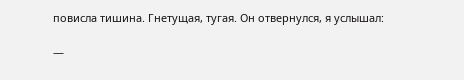повисла тишина. Гнетущая, тугая. Он отвернулся, я услышал:

—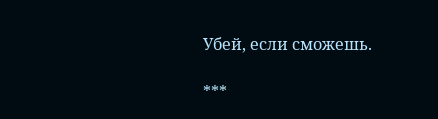Убей, если сможешь.

***